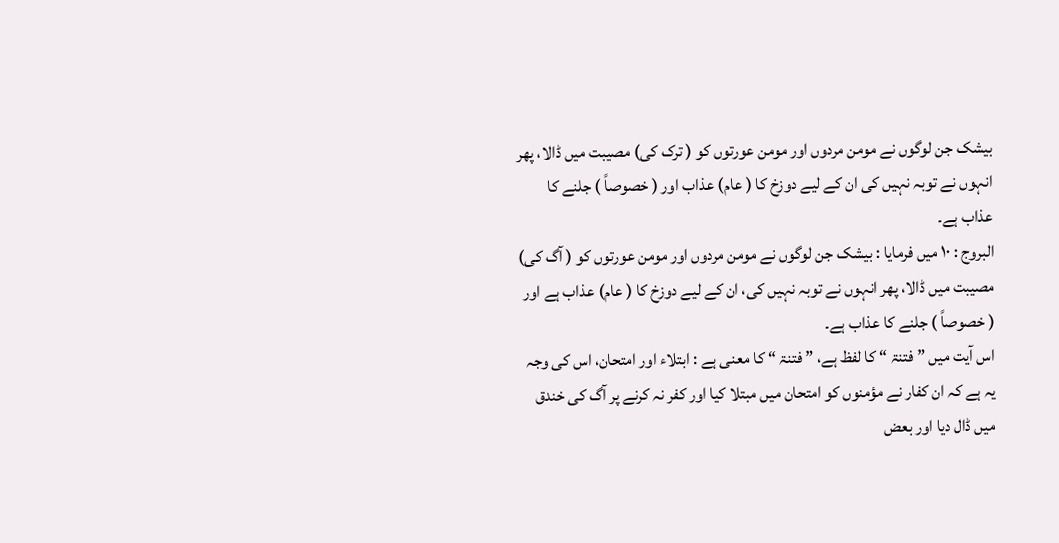بیشک جن لوگوں نے مومن مردوں اور مومن عورتوں کو ( ترک کی) مصیبت میں ڈالا، پھر انہوں نے توبہ نہیں کی ان کے لیے دوزخ کا ( عام) عذاب اور ( خصوصاً ) جلنے کا عذاب ہے۔
البروج : ١٠ میں فرمایا : بیشک جن لوگوں نے مومن مردوں اور مومن عورتوں کو ( آگ کی) مصیبت میں ڈالا، پھر انہوں نے توبہ نہیں کی، ان کے لیے دوزخ کا ( عام) عذاب ہے اور ( خصوصاً ) جلنے کا عذاب ہے۔
اس آیت میں ” فتنۃ “ کا لفظ ہے، ” فتنۃ “ کا معنی ہے : ابتلاء اور امتحان، اس کی وجہ یہ ہے کہ ان کفار نے مؤمنوں کو امتحان میں مبتلا کیا اور کفر نہ کرنے پر آگ کی خندق میں ڈال دیا اور بعض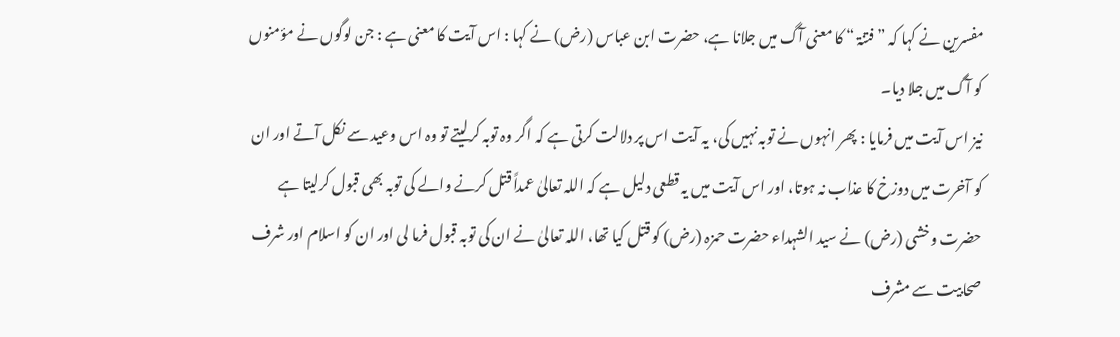مفسرین نے کہا کہ ” فتنۃ “ کا معنی آگ میں جلانا ہے، حضرت ابن عباس (رض) نے کہا : اس آیت کا معنی ہے : جن لوگوں نے مؤمنوں کو آگ میں جلا دیا۔
نیز اس آیت میں فرمایا : پھر انہوں نے توبہ نہیں کی، یہ آیت اس پر دلالت کرتی ہے کہ اگر وہ توبہ کرلیتے تو وہ اس وعید سے نکل آتے اور ان کو آخرت میں دوزخ کا عذاب نہ ہوتا، اور اس آیت میں یہ قطعی دلیل ہے کہ اللہ تعالیٰ عمداً قتل کرنے والے کی توبہ بھی قبول کرلیتا ہے حضرت وخشی (رض) نے سید الشہداء حضرت حمزہ (رض) کو قتل کیا تھا، اللہ تعالیٰ نے ان کی توبہ قبول فرما لی اور ان کو اسلام اور شرف صحابیت سے مشرف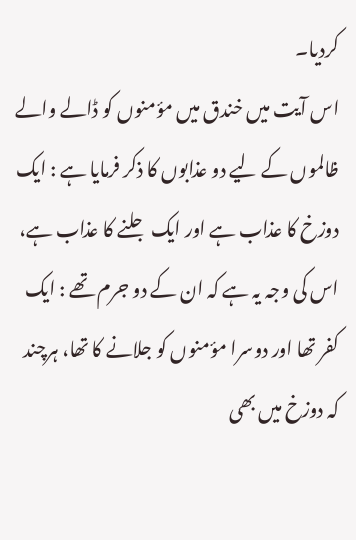کردیا۔
اس آیت میں خندق میں مؤمنوں کو ڈالے والے ظالموں کے لیے دو عذابوں کا ذکر فرمایا ہے : ایک دوزخ کا عذاب ہے اور ایک جلنے کا عذاب ہے، اس کی وجہ یہ ہے کہ ان کے دو جرم تھے : ایک کفر تھا اور دوسرا مؤمنوں کو جلانے کا تھا، ہرچند کہ دوزخ میں بھی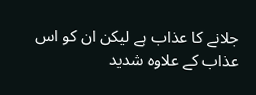جلانے کا عذاب ہے لیکن ان کو اس عذاب کے علاوہ شدید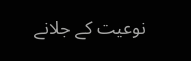نوعیت کے جلانے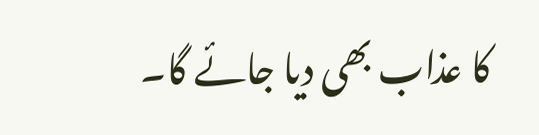کا عذاب بھی دیا جائے گا۔